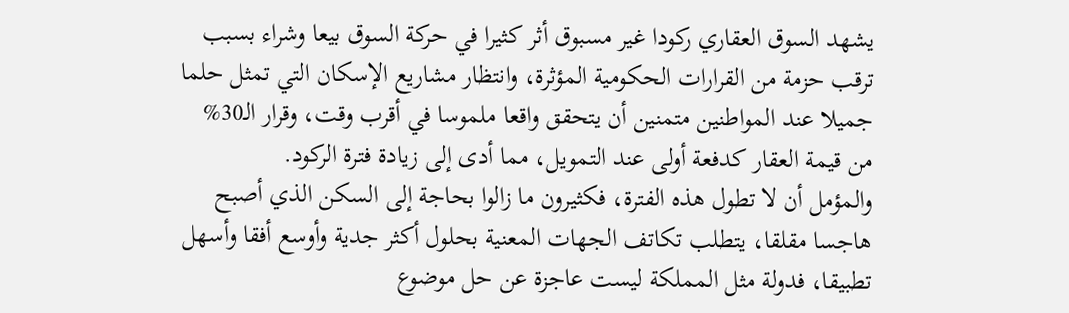يشهد السوق العقاري ركودا غير مسبوق أثر كثيرا في حركة السوق بيعا وشراء بسبب ترقب حزمة من القرارات الحكومية المؤثرة، وانتظار مشاريع الإسكان التي تمثل حلما جميلا عند المواطنين متمنين أن يتحقق واقعا ملموسا في أقرب وقت، وقرار الـ30% من قيمة العقار كدفعة أولى عند التمويل، مما أدى إلى زيادة فترة الركود.
والمؤمل أن لا تطول هذه الفترة، فكثيرون ما زالوا بحاجة إلى السكن الذي أصبح هاجسا مقلقا، يتطلب تكاتف الجهات المعنية بحلول أكثر جدية وأوسع أفقا وأسهل تطبيقا، فدولة مثل المملكة ليست عاجزة عن حل موضوع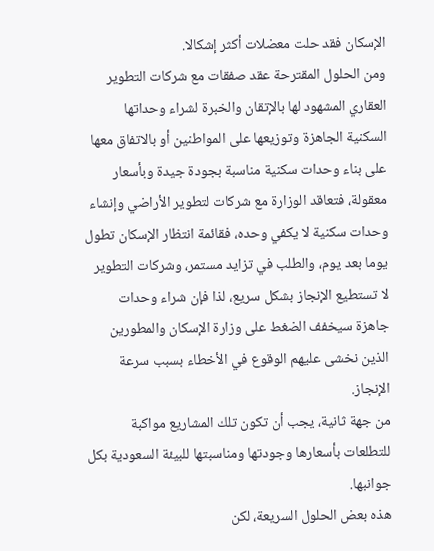الإسكان فقد حلت معضلات أكثر إشكالا.
ومن الحلول المقترحة عقد صفقات مع شركات التطوير العقاري المشهود لها بالإتقان والخبرة لشراء وحداتها السكنية الجاهزة وتوزيعها على المواطنين أو بالاتفاق معها على بناء وحدات سكنية مناسبة بجودة جيدة وبأسعار معقولة، فتعاقد الوزارة مع شركات لتطوير الأراضي وإنشاء وحدات سكنية لا يكفي وحده، فقائمة انتظار الإسكان تطول يوما بعد يوم، والطلب في تزايد مستمر، وشركات التطوير لا تستطيع الإنجاز بشكل سريع، لذا فإن شراء وحدات جاهزة سيخفف الضغط على وزارة الإسكان والمطورين الذين نخشى عليهم الوقوع في الأخطاء بسبب سرعة الإنجاز.
من جهة ثانية، يجب أن تكون تلك المشاريع مواكبة للتطلعات بأسعارها وجودتها ومناسبتها للبيئة السعودية بكل جوانبها.
هذه بعض الحلول السريعة، لكن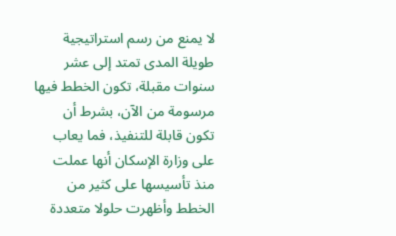لا يمنع من رسم استراتيجية طويلة المدى تمتد إلى عشر سنوات مقبلة، تكون الخطط فيها مرسومة من الآن، بشرط أن تكون قابلة للتنفيذ، فما يعاب على وزارة الإسكان أنها عملت منذ تأسيسها على كثير من الخطط وأظهرت حلولا متعددة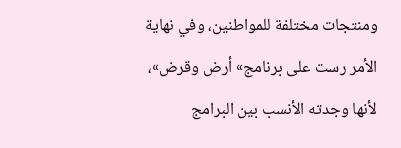ومنتجات مختلفة للمواطنين، وفي نهاية الأمر رست على برنامج» أرض وقرض»، لأنها وجدته الأنسب بين البرامج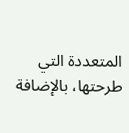المتعددة التي طرحتها، بالإضافة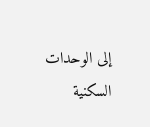إلى الوحدات السكنية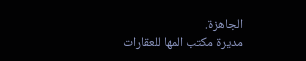الجاهزة.
مديرة مكتب المها للعقارات